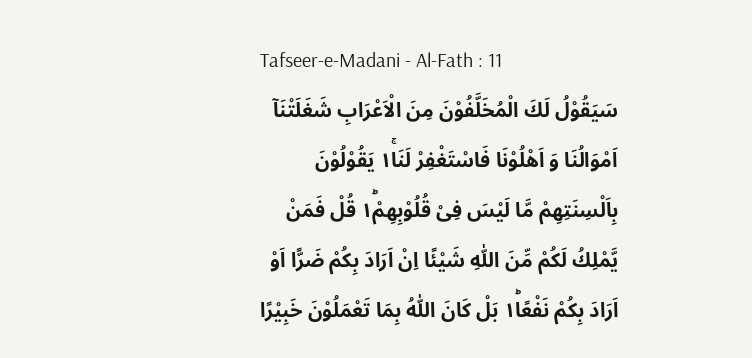Tafseer-e-Madani - Al-Fath : 11
سَیَقُوْلُ لَكَ الْمُخَلَّفُوْنَ مِنَ الْاَعْرَابِ شَغَلَتْنَاۤ اَمْوَالُنَا وَ اَهْلُوْنَا فَاسْتَغْفِرْ لَنَا١ۚ یَقُوْلُوْنَ بِاَلْسِنَتِهِمْ مَّا لَیْسَ فِیْ قُلُوْبِهِمْ١ؕ قُلْ فَمَنْ یَّمْلِكُ لَكُمْ مِّنَ اللّٰهِ شَیْئًا اِنْ اَرَادَ بِكُمْ ضَرًّا اَوْ اَرَادَ بِكُمْ نَفْعًا١ؕ بَلْ كَانَ اللّٰهُ بِمَا تَعْمَلُوْنَ خَبِیْرًا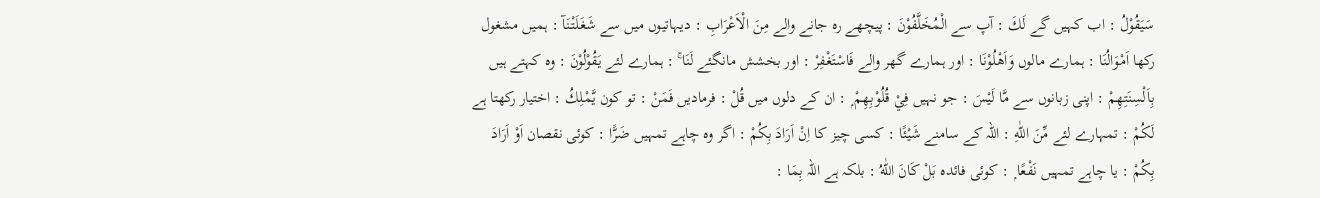سَيَقُوْلُ : اب کہیں گے لَكَ : آپ سے الْمُخَلَّفُوْنَ : پیچھے رہ جانے والے مِنَ الْاَعْرَابِ : دیہاتیوں میں سے شَغَلَتْنَآ : ہمیں مشغول رکھا اَمْوَالُنَا : ہمارے مالوں وَاَهْلُوْنَا : اور ہمارے گھر والے فَاسْتَغْفِرْ : اور بخشش مانگئے لَنَا ۚ : ہمارے لئے يَقُوْلُوْنَ : وہ کہتے ہیں بِاَلْسِنَتِهِمْ : اپنی زبانوں سے مَّا لَيْسَ : جو نہیں فِيْ قُلُوْبِهِمْ ۭ : ان کے دلوں میں قُلْ : فرمادیں فَمَنْ : تو کون يَّمْلِكُ : اختیار رکھتا ہے لَكُمْ : تمہارے لئے مِّنَ اللّٰهِ : اللہ کے سامنے شَيْئًا : کسی چیز کا اِنْ اَرَادَ بِكُمْ : اگر وہ چاہے تمہیں ضَرًّا : کوئی نقصان اَوْ اَرَادَ بِكُمْ : یا چاہے تمہیں نَفْعًا ۭ : کوئی فائدہ بَلْ كَانَ اللّٰهُ : بلکہ ہے اللہ بِمَا :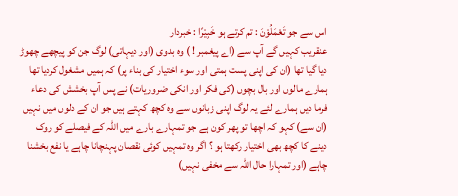اس سے جو تَعْمَلُوْنَ : تم کرتے ہو خَبِيْرًا : خبردار
عنقریب کہیں گے آپ سے (اے پیغمبر ! ) وہ بدوی (اور دیہاتی) لوگ جن کو پیچھے چھوڑ دیا گیا تھا (ان کی اپنی پست ہمتی اور سوء اختیار کی بناء پر) کہ ہمیں مشغول کردیا تھا ہمارے مالوں اور بال بچوں (کی فکر اور انکی ضروریات) نے پس آپ بخشش کی دعاء فرما دیں ہمارے لئے یہ لوگ اپنی زبانوں سے وہ کچھ کہتے ہیں جو ان کے دلوں میں نہیں (ان سے) کہو کہ اچھا تو پھر کون ہے جو تمہارے بارے میں اللہ کے فیصلے کو روک دینے کا کچھ بھی اختیار رکھتا ہو ؟ اگر وہ تمہیں کوئی نقصان پہنچانا چاہے یا نفع بخشنا چاہے (اور تمہارا حال اللہ سے مخفی نہیں)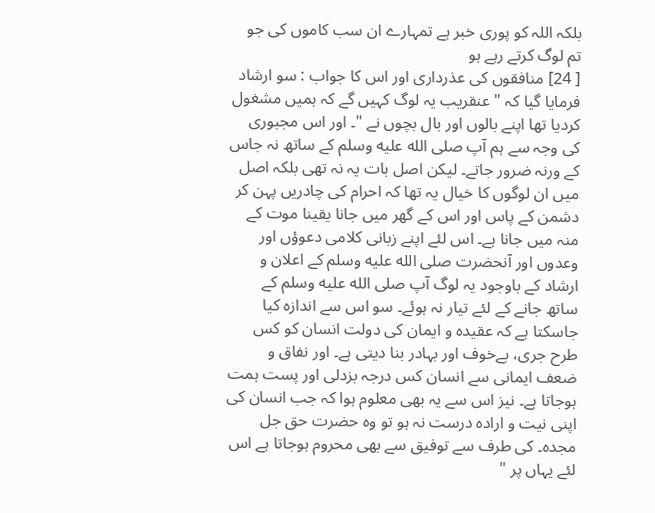بلکہ اللہ کو پوری خبر ہے تمہارے ان سب کاموں کی جو تم لوگ کرتے رہے ہو
[ 24] منافقوں کی عذرداری اور اس کا جواب : سو ارشاد فرمایا گیا کہ " عنقریب یہ لوگ کہیں گے کہ ہمیں مشغول کردیا تھا اپنے بالوں اور بال بچوں نے "۔ اور اس مجبوری کی وجہ سے ہم آپ صلى الله عليه وسلم کے ساتھ نہ جاس کے ورنہ ضرور جاتے۔ لیکن اصل بات یہ نہ تھی بلکہ اصل میں ان لوگوں کا خیال یہ تھا کہ احرام کی چادریں پہن کر دشمن کے پاس اور اس کے گھر میں جانا یقینا موت کے منہ میں جانا ہے۔ اس لئے اپنے زبانی کلامی دعوؤں اور وعدوں اور آنحضرت صلى الله عليه وسلم کے اعلان و ارشاد کے باوجود یہ لوگ آپ صلى الله عليه وسلم کے ساتھ جانے کے لئے تیار نہ ہوئے۔ سو اس سے اندازہ کیا جاسکتا ہے کہ عقیدہ و ایمان کی دولت انسان کو کس طرح جری، بےخوف اور بہادر بنا دیتی ہے۔ اور نفاق و ضعف ایمانی سے انسان کس درجہ بزدلی اور پست ہمت ہوجاتا ہے۔ نیز اس سے یہ بھی معلوم ہوا کہ جب انسان کی اپنی نیت و ارادہ درست نہ ہو تو وہ حضرت حق جل مجدہ۔ کی طرف سے توفیق سے بھی محروم ہوجاتا ہے اس لئے یہاں پر "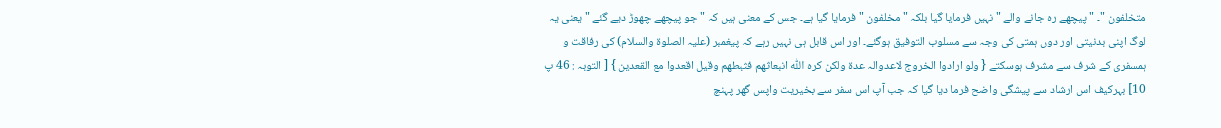متخلفون "۔ " پیچھے رہ جانے والے " نہیں فرمایا گیا بلکہ " مخلفون " فرمایا گیا ہے۔ جس کے معنی ہیں کہ " جو پیچھے چھوڑ دیے گئے " یعنی یہ لوگ اپنی بدنیتی اور دوں ہمتی کی وجہ سے مسلوب التوفیق ہوگئے۔ اور اس قابل ہی نہیں رہے کہ پیغمبر (علیہ الصلوۃ والسلام) کی رفاقت و ہمسفری کے شرف سے مشرف ہوسکتے { ولو ارادوا الخروج لاعدوالہ عدۃ ولکن کرہ اللّٰہ انبعاثھم فثبطھم وقیل اقعدوا مع القعدین } [ التوبہ : 46 پ 10] بہرکیف اس ارشاد سے پیشگی واضح فرما دیا گیا کہ جب آپ اس سفر سے بخیریت واپس گھر پہنچ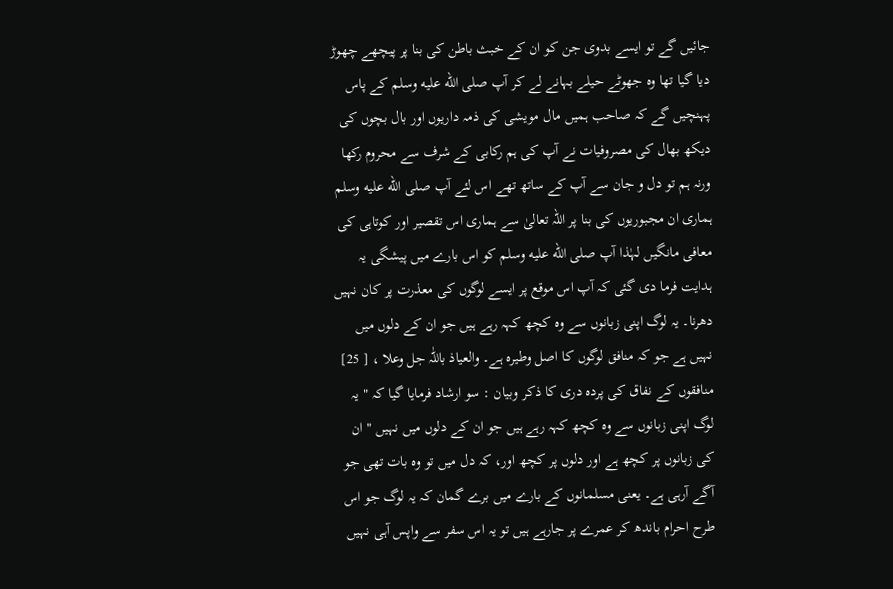جائیں گے تو ایسے بدوی جن کو ان کے خبث باطن کی بنا پر پیچھے چھوڑ دیا گیا تھا وہ جھوٹے حیلے بہانے لے کر آپ صلى الله عليه وسلم کے پاس پہنچیں گے کہ صاحب ہمیں مال مویشی کی ذمہ داریوں اور بال بچوں کی دیکھ بھال کی مصروفیات نے آپ کی ہم رکابی کے شرف سے محروم رکھا ورنہ ہم تو دل و جان سے آپ کے ساتھ تھے اس لئے آپ صلى الله عليه وسلم ہماری ان مجبوریوں کی بنا پر اللہ تعالیٰ سے ہماری اس تقصیر اور کوتاہی کی معافی مانگیں لہٰذا آپ صلى الله عليه وسلم کو اس بارے میں پیشگی یہ ہدایت فرما دی گئی کہ آپ اس موقع پر ایسے لوگوں کی معذرت پر کان نہیں دھرنا۔ یہ لوگ اپنی زبانوں سے وہ کچھ کہہ رہے ہیں جو ان کے دلوں میں نہیں ہے جو کہ منافق لوگوں کا اصل وطیرہ ہے۔ والعیاذ باللّٰہ جل وعلا ، [ 25] منافقوں کے نفاق کی پردہ دری کا ذکر وبیان : سو ارشاد فرمایا گیا کہ " یہ لوگ اپنی زبانوں سے وہ کچھ کہہ رہے ہیں جو ان کے دلوں میں نہیں " ان کی زبانوں پر کچھ ہے اور دلوں پر کچھ اور، کہ دل میں تو وہ بات تھی جو آگے آرہی ہے۔ یعنی مسلمانوں کے بارے میں برے گمان کہ یہ لوگ جو اس طرح احرام باندھ کر عمرے پر جارہے ہیں تو یہ اس سفر سے واپس آہی نہیں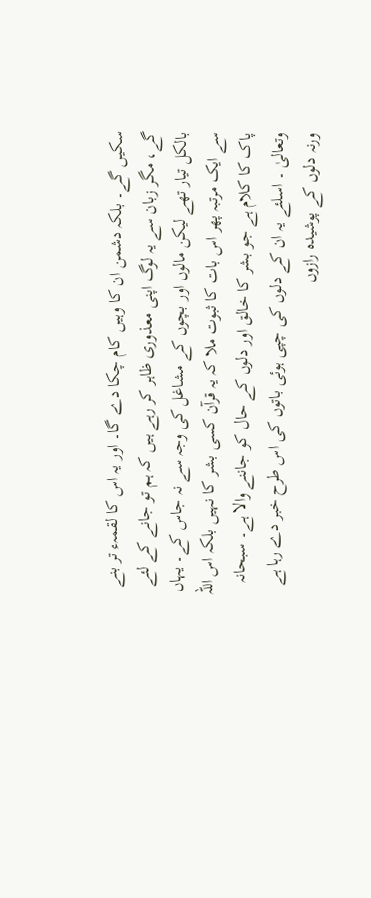سکیں گے۔ بلکہ دشمن ان کا وہیں کام چکا دے گا۔ اور یہ اس کا لقمہء تر بنے گے، مگر زبان سے یہ لوگ اپنی معذوری ظاہر کر رہے ہیں کہ ہم تو جانے کے لئے بالکل تیار تھے لیکن مالوں اور بچوں کے مشاغل کی وجہ سے نہ جاس کے۔ یہاں سے ایک مرتبہ پھر اس بات کا ثبوت ملا کہ یہ قرآن کسی بشر کا نہیں بلکہ اس اللہ پاک کا کلام ہے جو بشر کا خالق اور دلوں کے حال کو جاننے والا ہے۔ سبحانہ وتعالیٰ ۔ اسلئے یہ ان کے دلوں کی چپی ہوئی باتوں کی اس طرح خبر دے رہا ہے ورنہ دلوں کے پوشیدہ رازوں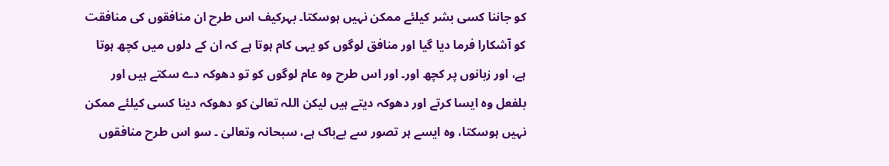کو جاننا کسی بشر کیلئے ممکن نہیں ہوسکتا۔ بہرکیف اس طرح ان منافقوں کی منافقت کو آشکارا فرما دیا گیا اور منافق لوگوں کو یہی کام ہوتا ہے کہ ان کے دلوں میں کچھ ہوتا ہے، اور زبانوں پر کچھ اور۔ اور اس طرح وہ عام لوگوں کو تو دھوکہ دے سکتے ہیں اور بلفعل وہ ایسا کرتے اور دھوکہ دیتے ہیں لیکن اللہ تعالیٰ کو دھوکہ دینا کسی کیلئے ممکن نہیں ہوسکتا، وہ ایسے ہر تصور سے بےباک ہے، سبحانہ وتعالیٰ ۔ سو اس طرح منافقوں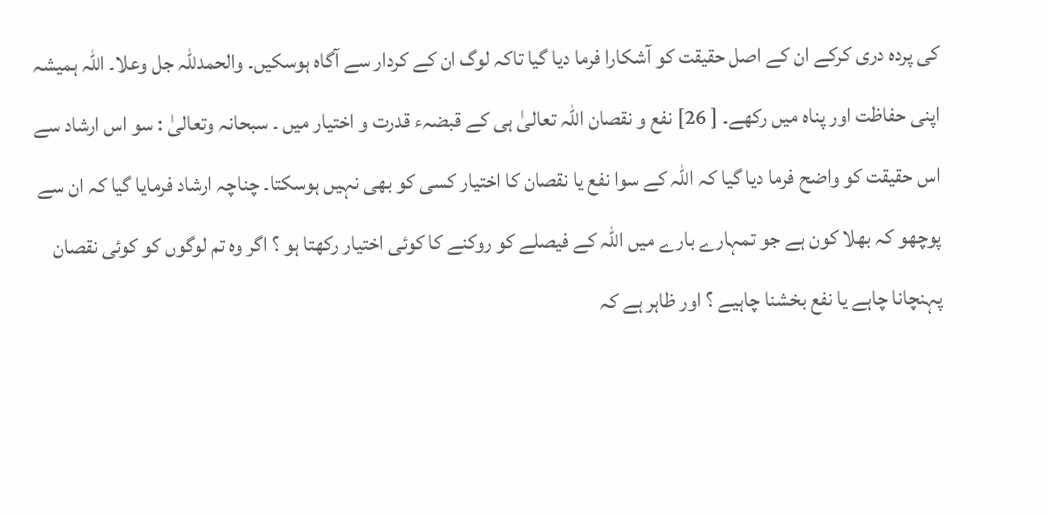کی پردہ دری کرکے ان کے اصل حقیقت کو آشکارا فرما دیا گیا تاکہ لوگ ان کے کردار سے آگاہ ہوسکیں۔ والحمدللّٰہ جل وعلا۔ اللہ ہمیشہ اپنی حفاظت اور پناہ میں رکھے۔ [ 26] نفع و نقصان اللہ تعالیٰ ہی کے قبضہء قدرت و اختیار میں ۔ سبحانہ وتعالیٰ : سو اس ارشاد سے اس حقیقت کو واضح فرما دیا گیا کہ اللہ کے سوا نفع یا نقصان کا اختیار کسی کو بھی نہیں ہوسکتا۔ چناچہ ارشاد فرمایا گیا کہ ان سے پوچھو کہ بھلا کون ہے جو تمہارے بارے میں اللہ کے فیصلے کو روکنے کا کوئی اختیار رکھتا ہو ؟ اگر وہ تم لوگوں کو کوئی نقصان پہنچانا چاہے یا نفع بخشنا چاہیے ؟ اور ظاہر ہے کہ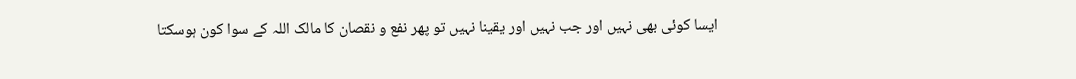ایسا کوئی بھی نہیں اور جب نہیں اور یقینا نہیں تو پھر نفع و نقصان کا مالک اللہ کے سوا کون ہوسکتا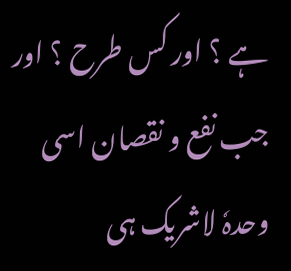ہے ؟ اور کس طرح ؟ اور جب نفع و نقصان اسی وحدہٗ لاشریک ہی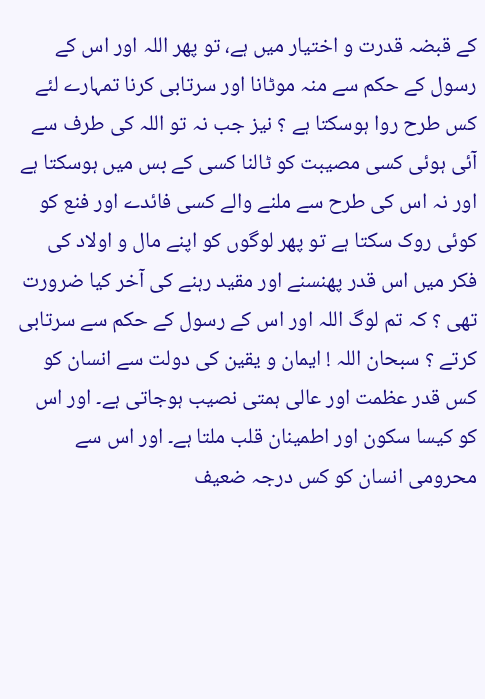کے قبضہ قدرت و اختیار میں ہے، تو پھر اللہ اور اس کے رسول کے حکم سے منہ موٹانا اور سرتابی کرنا تمہارے لئے کس طرح روا ہوسکتا ہے ؟ نیز جب نہ تو اللہ کی طرف سے آئی ہوئی کسی مصیبت کو ٹالنا کسی کے بس میں ہوسکتا ہے اور نہ اس کی طرح سے ملنے والے کسی فائدے اور فنع کو کوئی روک سکتا ہے تو پھر لوگوں کو اپنے مال و اولاد کی فکر میں اس قدر پھنسنے اور مقید رہنے کی آخر کیا ضرورت تھی ؟ کہ تم لوگ اللہ اور اس کے رسول کے حکم سے سرتابی کرتے ؟ سبحان اللہ ! ایمان و یقین کی دولت سے انسان کو کس قدر عظمت اور عالی ہمتی نصیب ہوجاتی ہے۔ اور اس کو کیسا سکون اور اطمینان قلب ملتا ہے۔ اور اس سے محرومی انسان کو کس درجہ ضعیف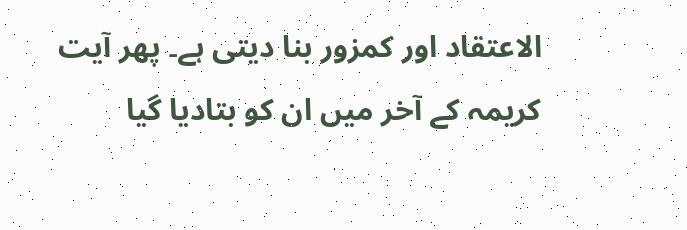الاعتقاد اور کمزور بنا دیتی ہے۔ پھر آیت کریمہ کے آخر میں ان کو بتادیا گیا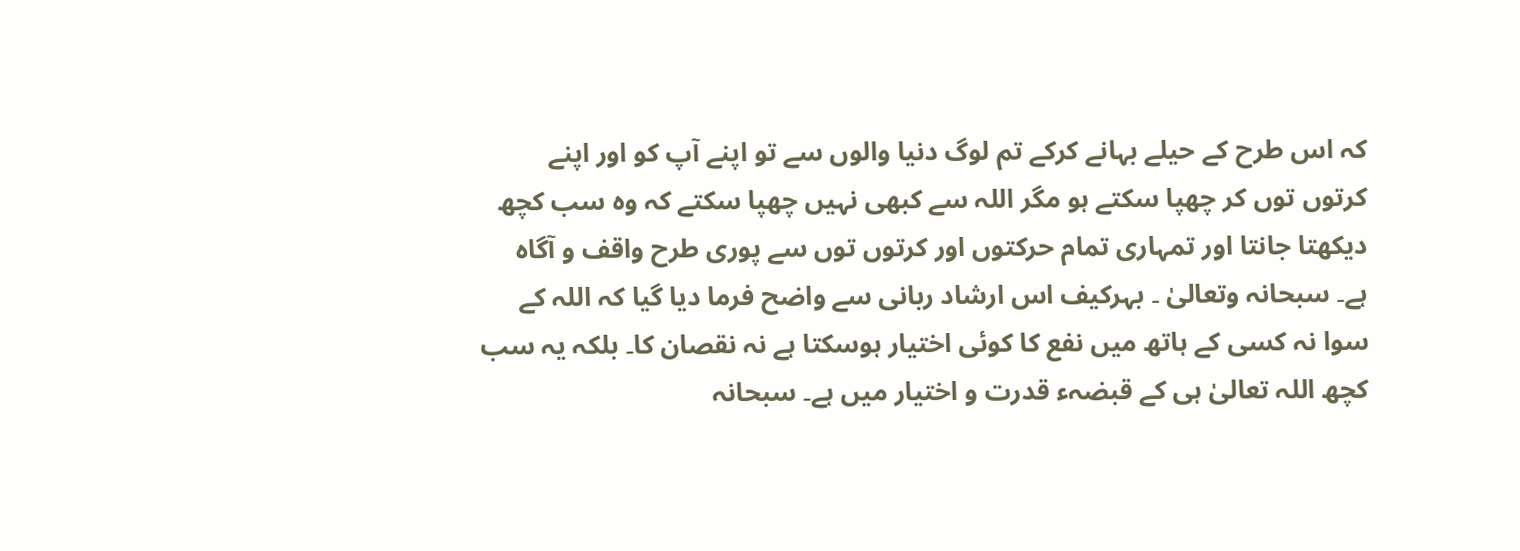کہ اس طرح کے حیلے بہانے کرکے تم لوگ دنیا والوں سے تو اپنے آپ کو اور اپنے کرتوں توں کر چھپا سکتے ہو مگر اللہ سے کبھی نہیں چھپا سکتے کہ وہ سب کچھ دیکھتا جانتا اور تمہاری تمام حرکتوں اور کرتوں توں سے پوری طرح واقف و آگاہ ہے۔ سبحانہ وتعالیٰ ۔ بہرکیف اس ارشاد ربانی سے واضح فرما دیا گیا کہ اللہ کے سوا نہ کسی کے ہاتھ میں نفع کا کوئی اختیار ہوسکتا ہے نہ نقصان کا۔ بلکہ یہ سب کچھ اللہ تعالیٰ ہی کے قبضہء قدرت و اختیار میں ہے۔ سبحانہ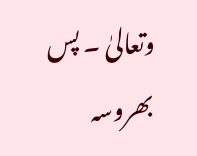وتعالیٰ ۔ پس بھروسہ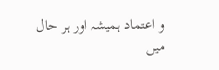و اعتماد ہمیشہ اور ہر حال میں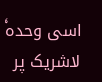اسی وحدہٗ لاشریک پر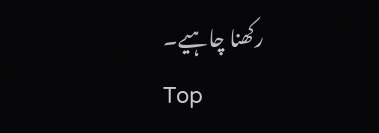رکھنا چاہیے۔
Top